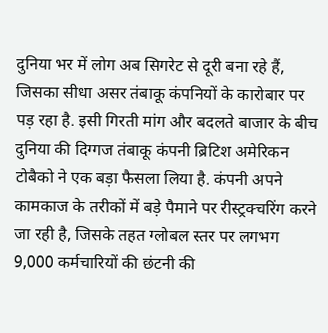दुनिया भर में लोग अब सिगरेट से दूरी बना रहे हैं, जिसका सीधा असर तंबाकू कंपनियों के कारोबार पर पड़ रहा है. इसी गिरती मांग और बदलते बाजार के बीच दुनिया की दिग्गज तंबाकू कंपनी ब्रिटिश अमेरिकन टोबैको ने एक बड़ा फैसला लिया है. कंपनी अपने कामकाज के तरीकों में बड़े पैमाने पर रीस्ट्रक्चरिंग करने जा रही है, जिसके तहत ग्लोबल स्तर पर लगभग 9,000 कर्मचारियों की छंटनी की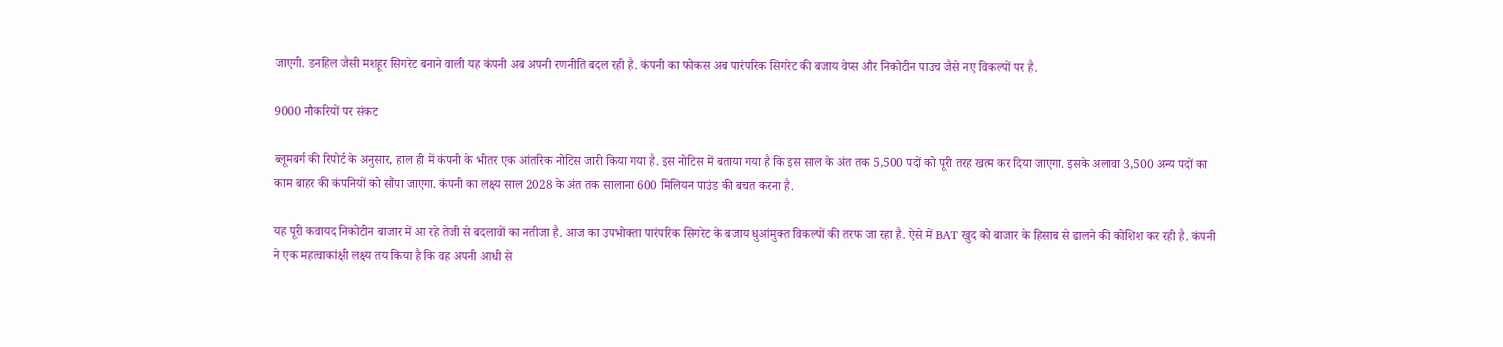जाएगी. डनहिल जैसी मशहूर सिगरेट बनाने वाली यह कंपनी अब अपनी रणनीति बदल रही है. कंपनी का फोकस अब पारंपरिक सिगरेट की बजाय वेप्स और निकोटीन पाउच जैसे नए विकल्पों पर है.

9000 नौकरियों पर संकट

ब्लूमबर्ग की रिपोर्ट के अनुसार, हाल ही में कंपनी के भीतर एक आंतरिक नोटिस जारी किया गया है. इस नोटिस में बताया गया है कि इस साल के अंत तक 5,500 पदों को पूरी तरह खत्म कर दिया जाएगा. इसके अलावा 3,500 अन्य पदों का काम बाहर की कंपनियों को सौंपा जाएगा. कंपनी का लक्ष्य साल 2028 के अंत तक सालाना 600 मिलियन पाउंड की बचत करना है.

यह पूरी कवायद निकोटीन बाजार में आ रहे तेजी से बदलावों का नतीजा है. आज का उपभोक्ता पारंपरिक सिगरेट के बजाय धुआंमुक्त विकल्पों की तरफ जा रहा है. ऐसे में BAT खुद को बाजार के हिसाब से ढालने की कोशिश कर रही है. कंपनी ने एक महत्वाकांक्षी लक्ष्य तय किया है कि वह अपनी आधी से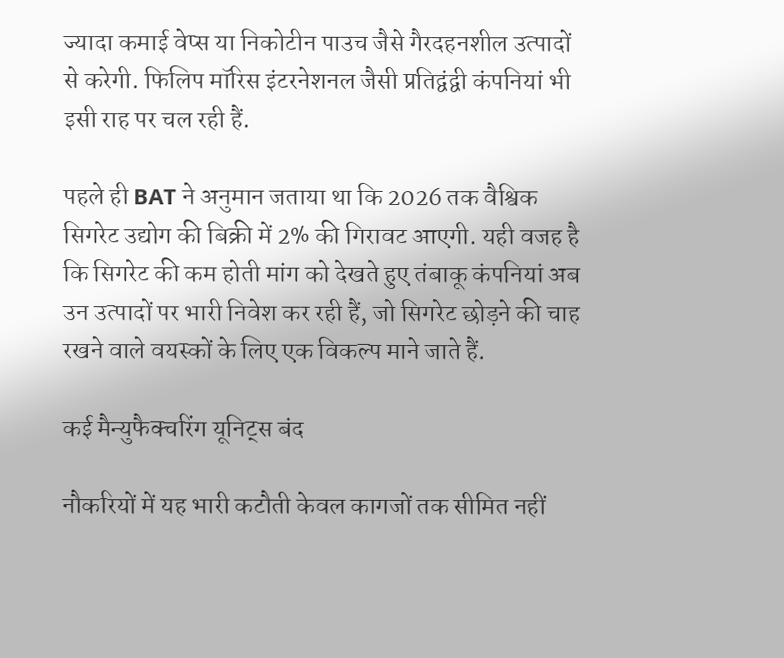ज्यादा कमाई वेप्स या निकोटीन पाउच जैसे गैरदहनशील उत्पादों से करेगी. फिलिप मॉरिस इंटरनेशनल जैसी प्रतिद्वंद्वी कंपनियां भी इसी राह पर चल रही हैं.

पहले ही BAT ने अनुमान जताया था कि 2026 तक वैश्विक सिगरेट उद्योग की बिक्री में 2% की गिरावट आएगी. यही वजह है कि सिगरेट की कम होती मांग को देखते हुए तंबाकू कंपनियां अब उन उत्पादों पर भारी निवेश कर रही हैं, जो सिगरेट छोड़ने की चाह रखने वाले वयस्कों के लिए एक विकल्प माने जाते हैं.

कई मैन्युफैक्चरिंग यूनिट्स बंद

नौकरियों में यह भारी कटौती केवल कागजों तक सीमित नहीं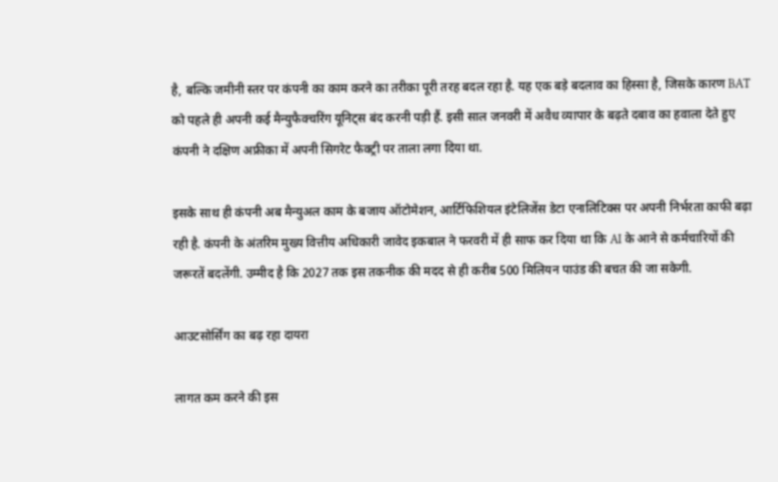है, बल्कि जमीनी स्तर पर कंपनी का काम करने का तरीका पूरी तरह बदल रहा है. यह एक बड़े बदलाव का हिस्सा है, जिसके कारण BAT को पहले ही अपनी कई मैन्युफैक्चरिंग यूनिट्स बंद करनी पड़ी हैं. इसी साल जनवरी में अवैध व्यापार के बढ़ते दबाव का हवाला देते हुए कंपनी ने दक्षिण अफ्रीका में अपनी सिगरेट फैक्ट्री पर ताला लगा दिया था.

इसके साथ ही कंपनी अब मैन्युअल काम के बजाय ऑटोमेशन, आर्टिफिशियल इंटेलिजेंस डेटा एनालिटिक्स पर अपनी निर्भरता काफी बढ़ा रही है. कंपनी के अंतरिम मुख्य वित्तीय अधिकारी जावेद इकबाल ने फरवरी में ही साफ कर दिया था कि AI के आने से कर्मचारियों की जरूरतें बदलेंगी. उम्मीद है कि 2027 तक इस तकनीक की मदद से ही करीब 500 मिलियन पाउंड की बचत की जा सकेगी.

आउटसोर्सिंग का बढ़ रहा दायरा

लागत कम करने की इस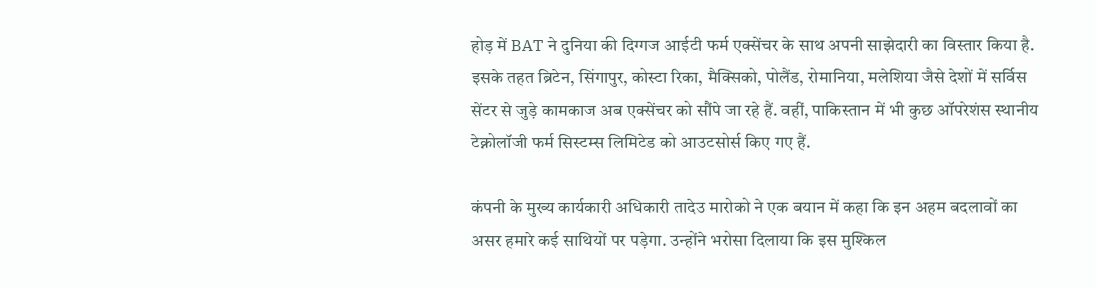होड़ में BAT ने दुनिया की दिग्गज आईटी फर्म एक्सेंचर के साथ अपनी साझेदारी का विस्तार किया है. इसके तहत ब्रिटेन, सिंगापुर, कोस्टा रिका, मैक्सिको, पोलैंड, रोमानिया, मलेशिया जैसे देशों में सर्विस सेंटर से जुड़े कामकाज अब एक्सेंचर को सौंपे जा रहे हैं. वहीं, पाकिस्तान में भी कुछ ऑपरेशंस स्थानीय टेक्नोलॉजी फर्म सिस्टम्स लिमिटेड को आउटसोर्स किए गए हैं.

कंपनी के मुख्य कार्यकारी अधिकारी तादेउ मारोको ने एक बयान में कहा कि इन अहम बदलावों का असर हमारे कई साथियों पर पड़ेगा. उन्होंने भरोसा दिलाया कि इस मुश्किल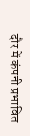दौर में कंपनी प्रभावित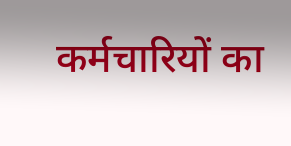कर्मचारियों का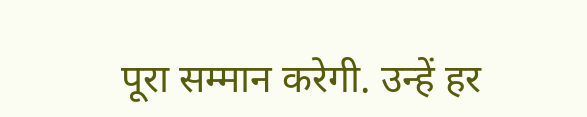पूरा सम्मान करेगी. उन्हें हर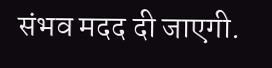संभव मदद दी जाएगी.